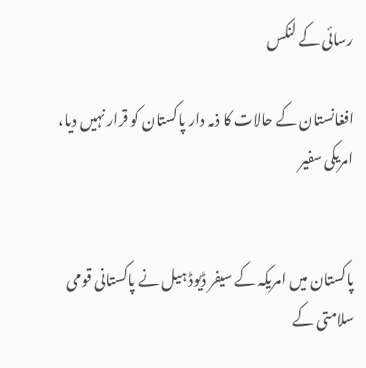رسائی کے لنکس

افغانستان کے حالات کا ذمہ دار پاکستان کو قرار نہیں دیا، امریکی سفیر


پاکستان میں امریکہ کے سیفر ڈیوڈ ہیل نے پاکستانی قومی سلامتی کے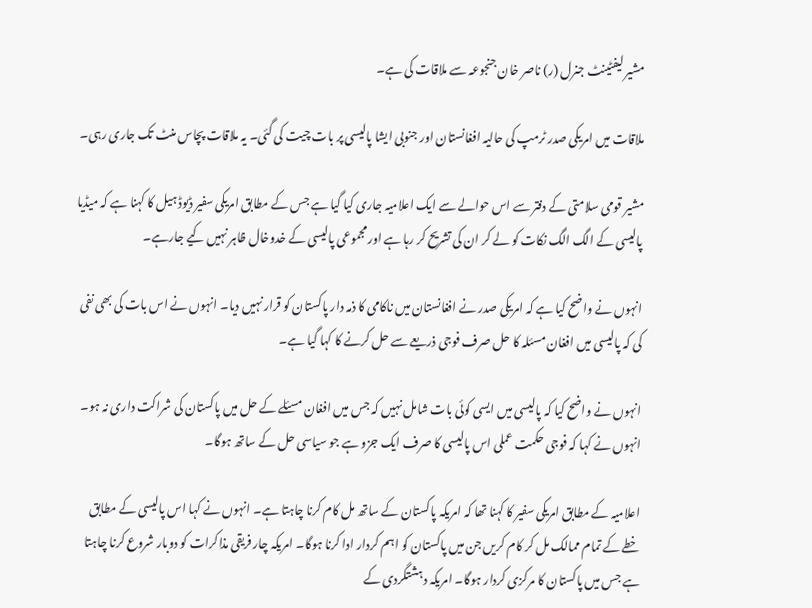مشیر لیفٹینٹ جنرل (ر) ناصر خان جنجوعہ سے ملاقات کی ہے۔

ملاقات میں امریکی صدر ٹرمپ کی حالیہ افغانستان اور جنوبی ایشا پالیسی پر بات چیت کی گئی۔ یہ ملاقات پچاس منٹ تک جاری رہی۔

مشیر قومی سلامتی کے دفتر سے اس حوالے سے ایک اعلامیہ جاری کیا گیا ہے جس کے مطابق امریکی سفیر ڈیوڈ ہیل کا کہنا ہے کہ میڈیا پالیسی کے الگ الگ نکات کو لے کر ان کی تشریح کر رہا ہے اور مجموعی پالیسی کے خدوخال ظاہر نہیں کیے جارہے۔

انہوں نے واضح کیا ہے کہ امریکی صدر نے افغانستان میں ناکامی کا ذمہ دار پاکستان کو قرار نہیں دیا۔ انہوں نے اس بات کی بھی نفی کی کہ پالیسی میں افغان مسئلہ کا حل صرف فوجی ذریعے سے حل کرنے کا کہا گیا ہے۔

انہوں نے واضح کیا کہ پالیسی میں ایسی کوئی بات شامل نہیں کہ جس میں افغان مسئلے کے حل میں پاکستان کی شراکت داری نہ ہو۔ انہوں نے کہا کہ فوجی حکمت عملی اس پالیسی کا صرف ایک جزو ہے جو سیاسی حل کے ساتھ ہوگا۔

اعلامیہ کے مطابق امریکی سفیر کا کہنا تھا کہ امریکہ پاکستان کے ساتھ مل کام کرنا چاہتا ہے۔ انہوں نے کہا اس پالیسی کے مطابق خطے کے تمام ممالک مل کر کام کریں جن میں پاکستان کو اہم کردار ادا کرنا ہوگا۔ امریکہ چار فریقی مذاکرات کو دوبار شروع کرنا چاہتا ہے جس میں پاکستان کا مرکزی کردار ہوگا۔ امریکہ دہشتگردی کے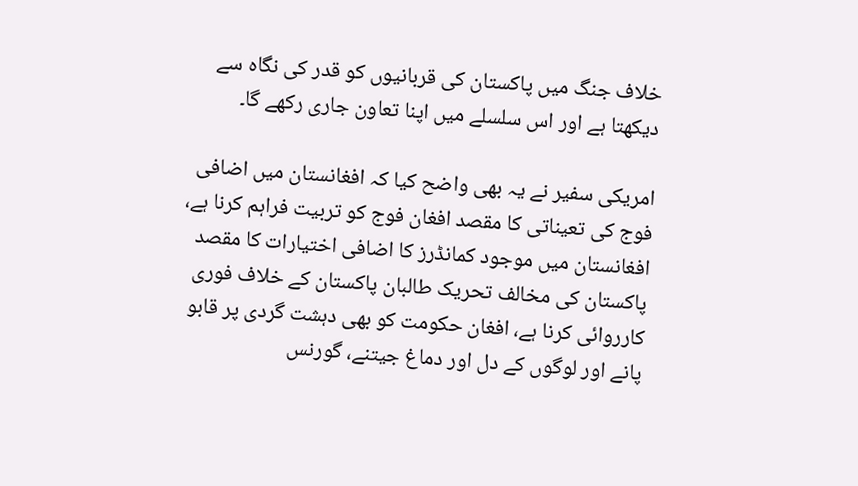خلاف جنگ میں پاکستان کی قربانیوں کو قدر کی نگاہ سے دیکھتا ہے اور اس سلسلے میں اپنا تعاون جاری رکھے گا۔

امریکی سفیر نے یہ بھی واضح کیا کہ افغانستان میں اضافی فوج کی تعیناتی کا مقصد افغان فوج کو تربیت فراہم کرنا ہے، افغانستان میں موجود کمانڈرز کا اضافی اختیارات کا مقصد پاکستان کی مخالف تحریک طالبان پاکستان کے خلاف فوری کارروائی کرنا ہے، افغان حکومت کو بھی دہشت گردی پر قابو پانے اور لوگوں کے دل اور دماغ جیتنے، گورنس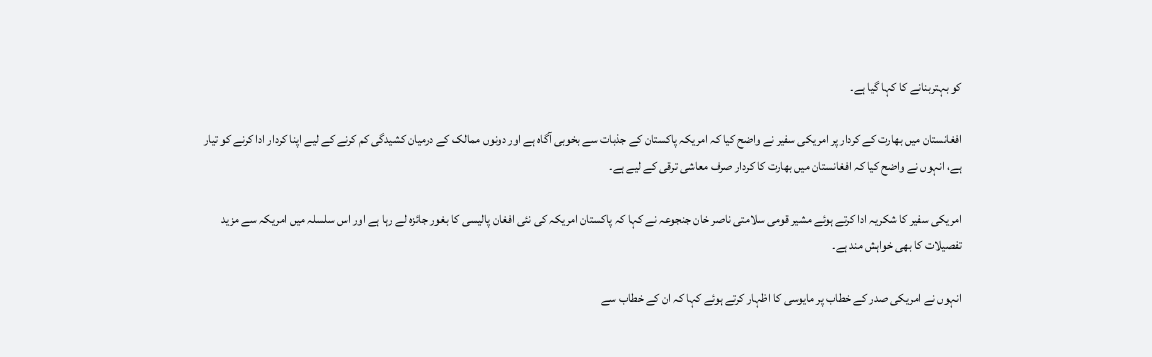کو بہتربنانے کا کہا گیا ہے۔

افغانستان میں بھارت کے کردار پر امریکی سفیر نے واضح کیا کہ امریکہ پاکستان کے جذبات سے بخوبی آگاہ ہے اور دونوں ممالک کے درمیان کشیدگی کم کرنے کے لیے اپنا کردار ادا کرنے کو تیار ہے، انہوں نے واضح کیا کہ افغانستان میں بھارت کا کردار صرف معاشی ترقی کے لیے ہے۔

امریکی سفیر کا شکریہ ادا کرتے ہوئے مشیر قومی سلامتی ناصر خان جنجوعہ نے کہا کہ پاکستان امریکہ کی نئی افغان پالیسی کا بغور جائزہ لے رہا ہے اور اس سلسلہ میں امریکہ سے مزید تفصیلات کا بھی خواہش مند ہے۔

انہوں نے امریکی صدر کے خطاب پر مایوسی کا اظہار کرتے ہوئے کہا کہ ان کے خطاب سے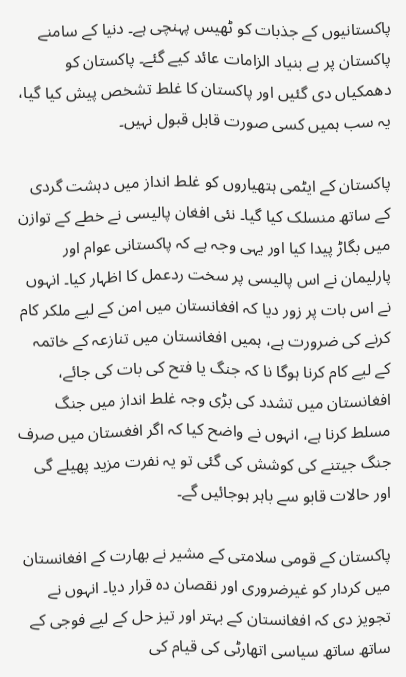پاکستانیوں کے جذبات کو ٹھیس پہنچی ہے۔ دنیا کے سامنے پاکستان پر بے بنیاد الزامات عائد کیے گئے۔ پاکستان کو دھمکیاں دی گئیں اور پاکستان کا غلط تشخص پیش کیا گیا، یہ سب ہمیں کسی صورت قابل قبول نہیں۔

پاکستان کے ایٹمی ہتھیاروں کو غلط انداز میں دہشت گردی کے ساتھ منسلک کیا گیا۔ نئی افغان پالیسی نے خطے کے توازن میں بگاڑ پیدا کیا اور یہی وجہ ہے کہ پاکستانی عوام اور پارلیمان نے اس پالیسی پر سخت ردعمل کا اظہار کیا۔ انہوں نے اس بات پر زور دیا کہ افغانستان میں امن کے لیے ملکر کام کرنے کی ضرورت ہے، ہمیں افغانستان میں تنازعہ کے خاتمہ کے لیے کام کرنا ہوگا نا کہ جنگ یا فتح کی بات کی جائے، افغانستان میں تشدد کی بڑی وجہ غلط انداز میں جنگ مسلط کرنا ہے، انہوں نے واضح کیا کہ اگر افغستان میں صرف جنگ جیتنے کی کوشش کی گئی تو یہ نفرت مزید پھیلے گی اور حالات قابو سے باہر ہوجائیں گے۔

پاکستان کے قومی سلامتی کے مشیر نے بھارت کے افغانستان میں کردار کو غیرضروری اور نقصان دہ قرار دیا۔ انہوں نے تجویز دی کہ افغانستان کے بہتر اور تیز حل کے لیے فوجی کے ساتھ ساتھ سیاسی اتھارٹی کی قیام کی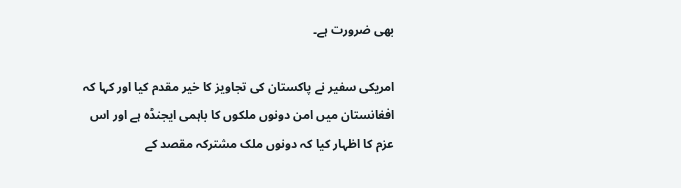بھی ضرورت ہے۔

امریکی سفیر نے پاکستان کی تجاویز کا خیر مقدم کیا اور کہا کہ افغانستان میں امن دونوں ملکوں کا باہمی ایجنڈہ ہے اور اس عزم کا اظہار کیا کہ دونوں ملک مشترکہ مقصد کے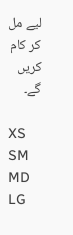لیے مل کر کام کریں گے۔

XS
SM
MD
LG